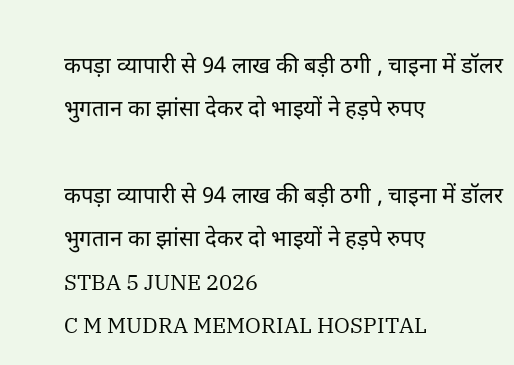कपड़ा व्यापारी से 94 लाख की बड़ी ठगी , चाइना में डॉलर भुगतान का झांसा देकर दो भाइयों ने हड़पे रुपए

कपड़ा व्यापारी से 94 लाख की बड़ी ठगी , चाइना में डॉलर भुगतान का झांसा देकर दो भाइयों ने हड़पे रुपए
STBA 5 JUNE 2026
C M MUDRA MEMORIAL HOSPITAL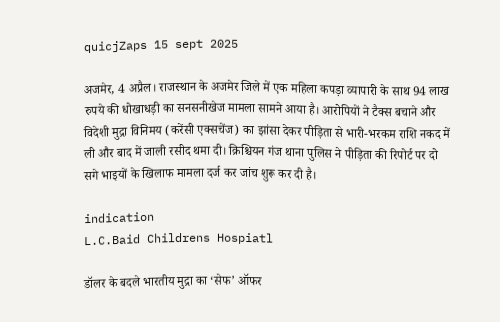quicjZaps 15 sept 2025

अजमेर, 4 अप्रैल। राजस्थान के अजमेर जिले में एक महिला कपड़ा व्यापारी के साथ 94 लाख रुपये की धोखाधड़ी का सनसनीखेज मामला सामने आया है। आरोपियों ने टैक्स बचाने और विदेशी मुद्रा विनिमय (करेंसी एक्सचेंज) का झांसा देकर पीड़िता से भारी-भरकम राशि नकद में ली और बाद में जाली रसीद थमा दी। क्रिश्चियन गंज थाना पुलिस ने पीड़िता की रिपोर्ट पर दो सगे भाइयों के खिलाफ मामला दर्ज कर जांच शुरू कर दी है।

indication
L.C.Baid Childrens Hospiatl

डॉलर के बदले भारतीय मुद्रा का ‘सेफ’ ऑफर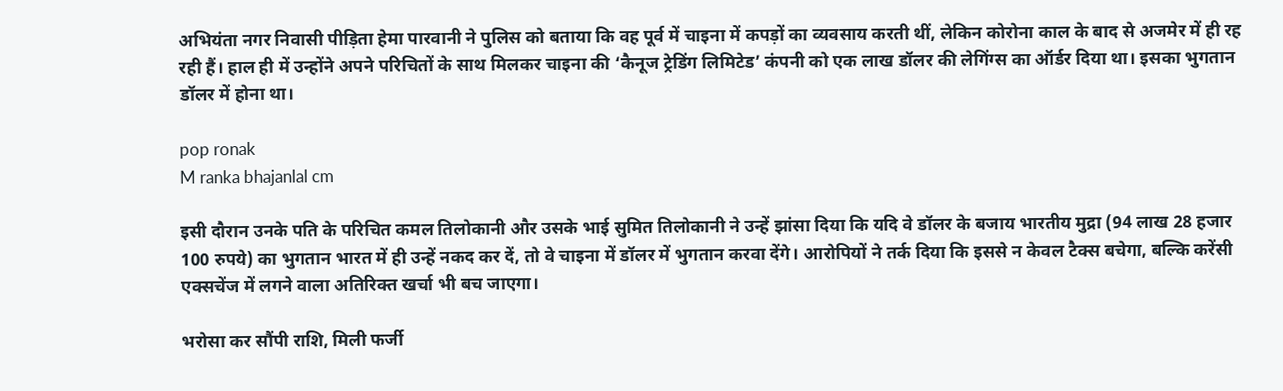अभियंता नगर निवासी पीड़िता हेमा पारवानी ने पुलिस को बताया कि वह पूर्व में चाइना में कपड़ों का व्यवसाय करती थीं, लेकिन कोरोना काल के बाद से अजमेर में ही रह रही हैं। हाल ही में उन्होंने अपने परिचितों के साथ मिलकर चाइना की ‘कैनूज ट्रेडिंग लिमिटेड’ कंपनी को एक लाख डॉलर की लेगिंग्स का ऑर्डर दिया था। इसका भुगतान डॉलर में होना था।

pop ronak
M ranka bhajanlal cm

इसी दौरान उनके पति के परिचित कमल तिलोकानी और उसके भाई सुमित तिलोकानी ने उन्हें झांसा दिया कि यदि वे डॉलर के बजाय भारतीय मुद्रा (94 लाख 28 हजार 100 रुपये) का भुगतान भारत में ही उन्हें नकद कर दें, तो वे चाइना में डॉलर में भुगतान करवा देंगे। आरोपियों ने तर्क दिया कि इससे न केवल टैक्स बचेगा, बल्कि करेंसी एक्सचेंज में लगने वाला अतिरिक्त खर्चा भी बच जाएगा।

भरोसा कर सौंपी राशि, मिली फर्जी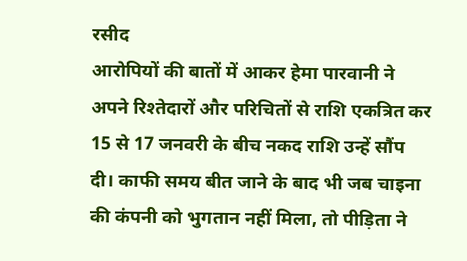रसीद
आरोपियों की बातों में आकर हेमा पारवानी ने अपने रिश्तेदारों और परिचितों से राशि एकत्रित कर 15 से 17 जनवरी के बीच नकद राशि उन्हें सौंप दी। काफी समय बीत जाने के बाद भी जब चाइना की कंपनी को भुगतान नहीं मिला, तो पीड़िता ने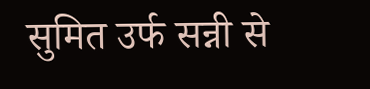सुमित उर्फ सन्नी से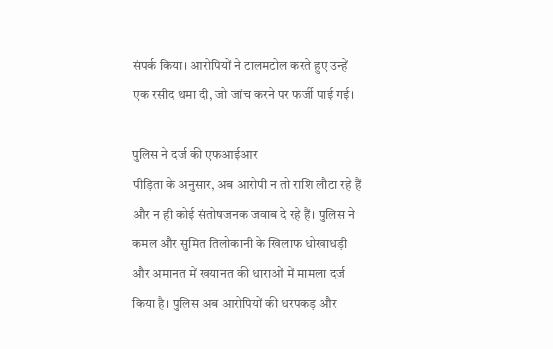संपर्क किया। आरोपियों ने टालमटोल करते हुए उन्हें एक रसीद थमा दी, जो जांच करने पर फर्जी पाई गई।

पुलिस ने दर्ज की एफआईआर
पीड़िता के अनुसार, अब आरोपी न तो राशि लौटा रहे हैं और न ही कोई संतोषजनक जवाब दे रहे हैं। पुलिस ने कमल और सुमित तिलोकानी के खिलाफ धोखाधड़ी और अमानत में खयानत की धाराओं में मामला दर्ज किया है। पुलिस अब आरोपियों की धरपकड़ और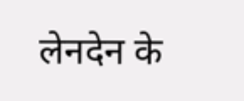लेनदेन के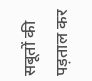सबूतों की पड़ताल कर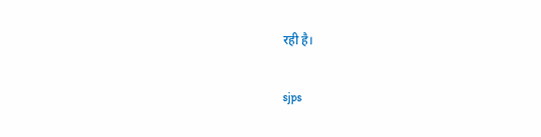रही है।

sjps